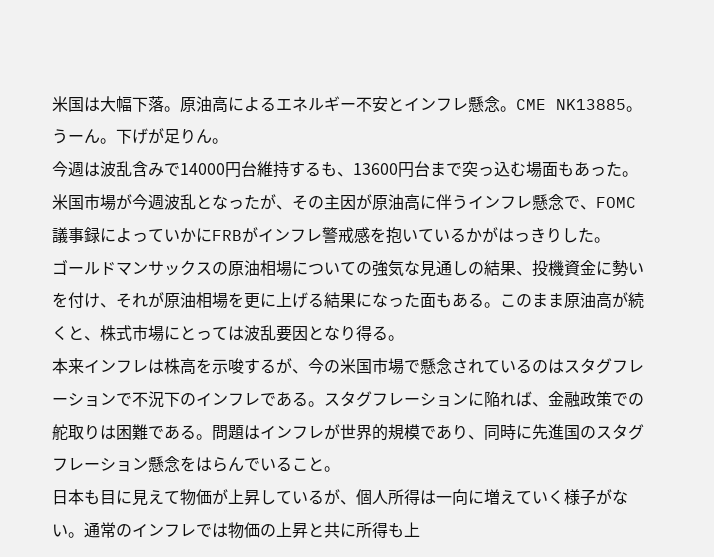米国は大幅下落。原油高によるエネルギー不安とインフレ懸念。CME NK13885。 うーん。下げが足りん。
今週は波乱含みで14000円台維持するも、13600円台まで突っ込む場面もあった。米国市場が今週波乱となったが、その主因が原油高に伴うインフレ懸念で、FOMC議事録によっていかにFRBがインフレ警戒感を抱いているかがはっきりした。
ゴールドマンサックスの原油相場についての強気な見通しの結果、投機資金に勢いを付け、それが原油相場を更に上げる結果になった面もある。このまま原油高が続くと、株式市場にとっては波乱要因となり得る。
本来インフレは株高を示唆するが、今の米国市場で懸念されているのはスタグフレーションで不況下のインフレである。スタグフレーションに陥れば、金融政策での舵取りは困難である。問題はインフレが世界的規模であり、同時に先進国のスタグフレーション懸念をはらんでいること。
日本も目に見えて物価が上昇しているが、個人所得は一向に増えていく様子がない。通常のインフレでは物価の上昇と共に所得も上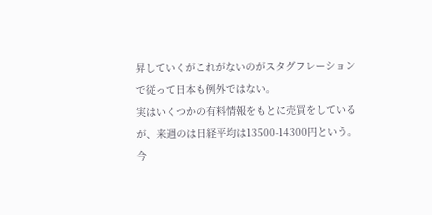昇していくがこれがないのがスタグフレーションで従って日本も例外ではない。
実はいくつかの有料情報をもとに売買をしているが、来週のは日経平均は13500-14300円という。
今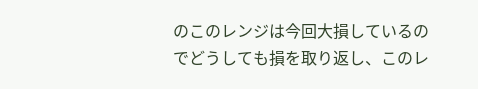のこのレンジは今回大損しているのでどうしても損を取り返し、このレ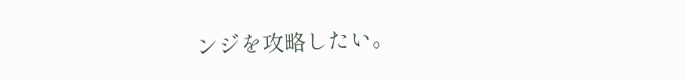ンジを攻略したい。